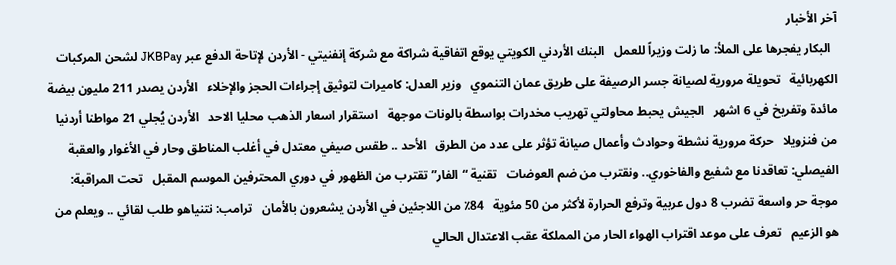آخر الأخبار
  البكار يفجرها على الملأ: ما زلت وزيراً للعمل   البنك الأردني الكويتي يوقع اتفاقية شراكة مع شركة إنفنيتي - الأردن لإتاحة الدفع عبر JKBPay لشحن المركبات الكهربائية   تحويلة مرورية لصيانة جسر الرصيفة على طريق عمان التنموي   وزير العدل: كاميرات لتوثيق إجراءات الحجز والإخلاء   الأردن يصدر 211 مليون بيضة مائدة وتفريخ في 6 اشهر   الجيش يحبط محاولتي تهريب مخدرات بواسطة بالونات موجهة   استقرار اسعار الذهب محليا الاحد   الأردن يُجلي 21 مواطنا أردنيا من فنزويلا   حركة مرورية نشطة وحوادث وأعمال صيانة تؤثر على عدد من الطرق   الأحد .. طقس صيفي معتدل في أغلب المناطق وحار في الأغوار والعقبة   الفيصلي: تعاقدنا مع شفيع والفاخوري.. ونقترب من ضم العوضات   تقنية “الفار” تقترب من الظهور في دوري المحترفين الموسم المقبل   تحت المراقبة: موجة حر واسعة تضرب 8 دول عربية وترفع الحرارة لأكثر من 50 مئوية   84٪ من اللاجئين في الأردن يشعرون بالأمان   ترامب: نتنياهو طلب لقائي .. ويعلم من هو الزعيم   تعرف على موعد اقتراب الهواء الحار من المملكة عقب الاعتدال الحالي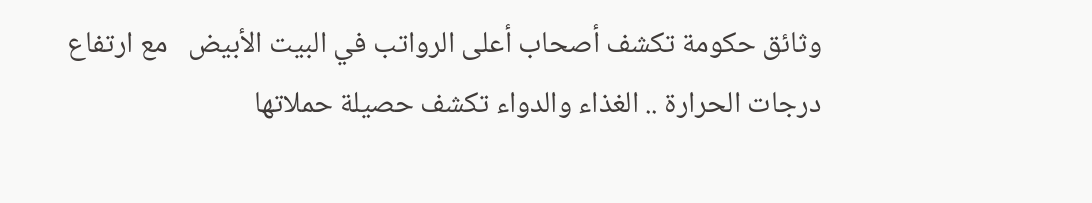وثائق حكومة تكشف أصحاب أعلى الرواتب في البيت الأبيض   مع ارتفاع درجات الحرارة .. الغذاء والدواء تكشف حصيلة حملاتها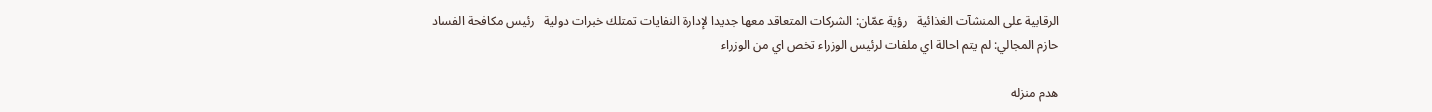الرقابية على المنشآت الغذائية   رؤية عمّان: الشركات المتعاقد معها جديدا لإدارة النفايات تمتلك خبرات دولية   رئيس مكافحة الفساد حازم المجالي: لم يتم احالة اي ملفات لرئيس الوزراء تخص اي من الوزراء

هدم منزله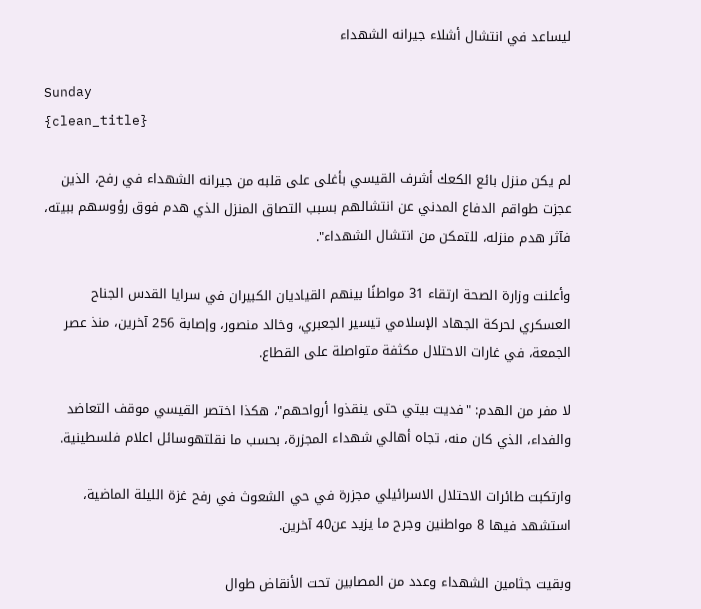ليساعد في انتشال أشلاء جيرانه الشهداء

Sunday
{clean_title}

لم يكن منزل بائع الكعك أشرف القيسي بأغلى على قلبه من جيرانه الشهداء في رفح، الذين عجزت طواقم الدفاع المدني عن انتشالهم بسبب التصاق المنزل الذي هدم فوق رؤوسهم ببيته، فآثر هدم منزله، للتمكن من انتشال الشهداء".

وأعلنت وزارة الصحة ارتقاء 31 مواطنًا بينهم القياديان الكبيران في سرايا القدس الجناح العسكري لحركة الجهاد الإسلامي تيسير الجعبري، وخالد منصور، وإصابة 256 آخرين، منذ عصر الجمعة، في غارات الاحتلال مكثفة متواصلة على القطاع.

لا مفر من الهدم: "فديت بيتي حتى ينقذوا أرواحهم"، هكذا اختصر القيسي موقف التعاضد والفداء، الذي كان منه، تجاه أهالي شهداء المجزرة، بحسب ما نقلتهوسائل اعلام فلسطينية.

وارتكبت طائرات الاحتلال الاسرائيلي مجزرة في حي الشعوث في رفح غزة الليلة الماضية، استشهد فيها 8 مواطنين وجرح ما يزيد عن40 آخرين.

وبقيت جثامين الشهداء وعدد من المصابين تحت الأنقاض طوال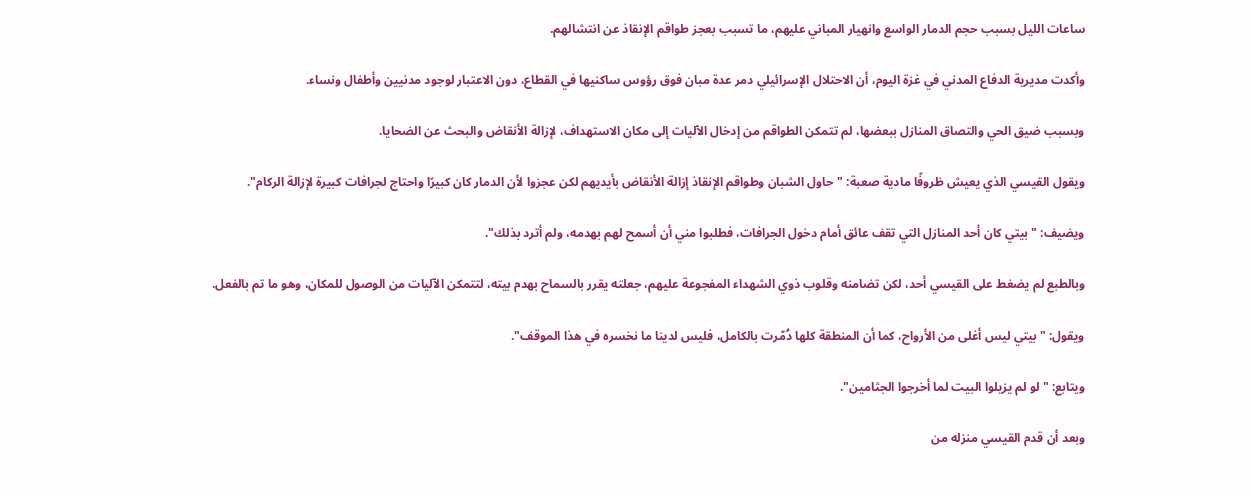ساعات الليل بسبب حجم الدمار الواسع وانهيار المباني عليهم، ما تسبب بعجز طواقم الإنقاذ عن انتشالهم.

وأكدت مديرية الدفاع المدني في غزة اليوم، أن الاحتلال الإسرائيلي دمر عدة مبان فوق رؤوس ساكنيها في القطاع، دون الاعتبار لوجود مدنيين وأطفال ونساء.

وبسبب ضيق الحي والتصاق المنازل ببعضها، لم تتمكن الطواقم من إدخال الآليات إلى مكان الاستهداف، لإزالة الأنقاض والبحث عن الضحايا.

ويقول القيسي الذي يعيش ظروفًا مادية صعبة: "حاول الشبان وطواقم الإنقاذ إزالة الأنقاض بأيديهم لكن عجزوا لأن الدمار كان كبيرًا واحتاج لجرافات كبيرة لإزالة الركام".

ويضيف: "بيتي كان أحد المنازل التي تقف عائق أمام دخول الجرافات، فطلبوا مني أن أسمح لهم بهدمه، ولم أترد بذلك".

وبالطبع لم يضغط على القيسي أحد، لكن تضامنه وقلوب ذوي الشهداء المفجوعة عليهم، جعلته يقرر بالسماح بهدم بيته، لتتمكن الآليات من الوصول للمكان، وهو ما تم بالفعل.

ويقول: "بيتي ليس أغلى من الأرواح، كما أن المنطقة كلها دُمّرت بالكامل، فليس لدينا ما نخسره في هذا الموقف".

ويتابع: "لو لم يزيلوا البيت لما أخرجوا الجثامين".

وبعد أن قدم القيسي منزله من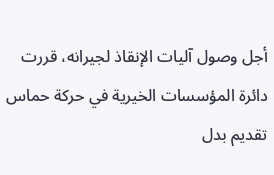أجل وصول آليات الإنقاذ لجيرانه، قررت دائرة المؤسسات الخيرية في حركة حماس تقديم بدل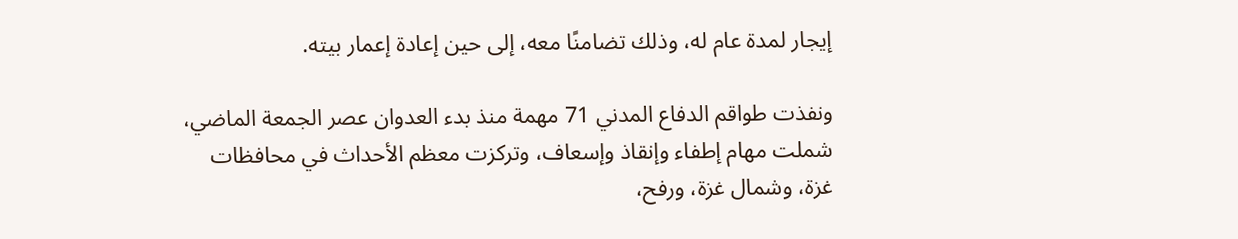إيجار لمدة عام له، وذلك تضامنًا معه، إلى حين إعادة إعمار بيته.

ونفذت طواقم الدفاع المدني 71 مهمة منذ بدء العدوان عصر الجمعة الماضي، شملت مهام إطفاء وإنقاذ وإسعاف، وتركزت معظم الأحداث في محافظات غزة، وشمال غزة، ورفح،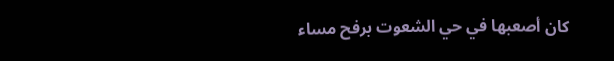كان أصعبها في حي الشعوت برفح مساء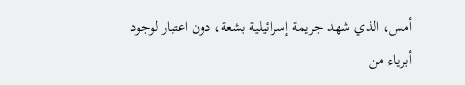أمس، الذي شهد جريمة إسرائيلية بشعة، دون اعتبار لوجود أبرياء من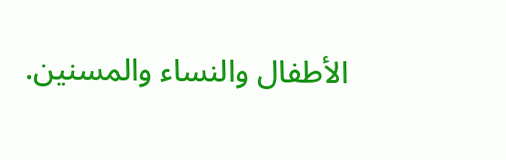الأطفال والنساء والمسنين.